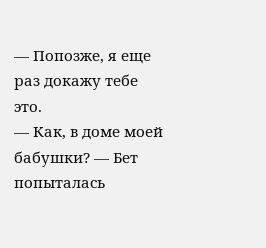— Попозже, я еще раз докажу тебе это.
— Как, в доме моей бабушки? — Бет попыталась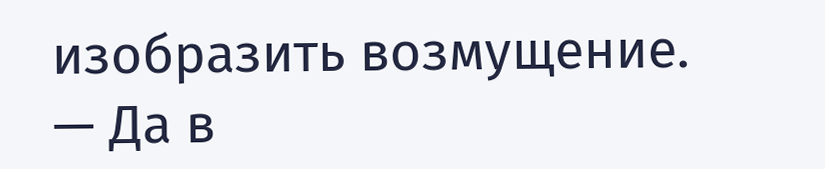изобразить возмущение.
— Да в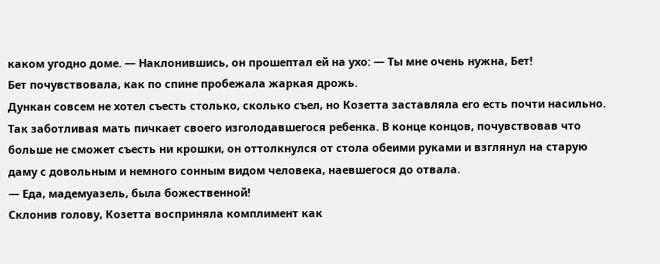каком угодно доме. — Наклонившись, он прошептал ей на ухо: — Ты мне очень нужна, Бет!
Бет почувствовала, как по спине пробежала жаркая дрожь.
Дункан совсем не хотел съесть столько, сколько съел, но Козетта заставляла его есть почти насильно. Так заботливая мать пичкает своего изголодавшегося ребенка. В конце концов, почувствовав что больше не сможет съесть ни крошки, он оттолкнулся от стола обеими руками и взглянул на старую даму с довольным и немного сонным видом человека, наевшегося до отвала.
— Еда, мадемуазель, была божественной!
Склонив голову, Козетта восприняла комплимент как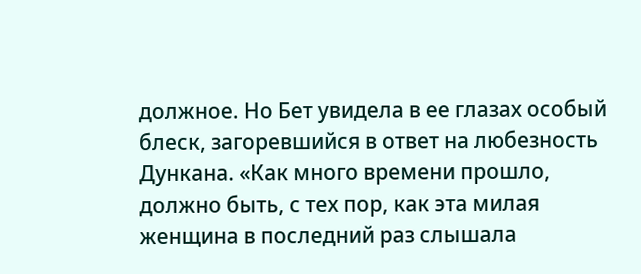должное. Но Бет увидела в ее глазах особый блеск, загоревшийся в ответ на любезность Дункана. «Как много времени прошло, должно быть, с тех пор, как эта милая женщина в последний раз слышала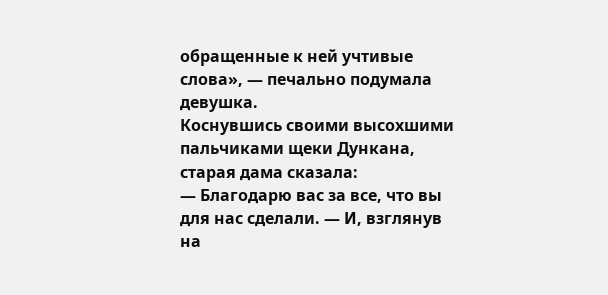обращенные к ней учтивые слова», — печально подумала девушка.
Коснувшись своими высохшими пальчиками щеки Дункана, старая дама сказала:
— Благодарю вас за все, что вы для нас сделали. — И, взглянув на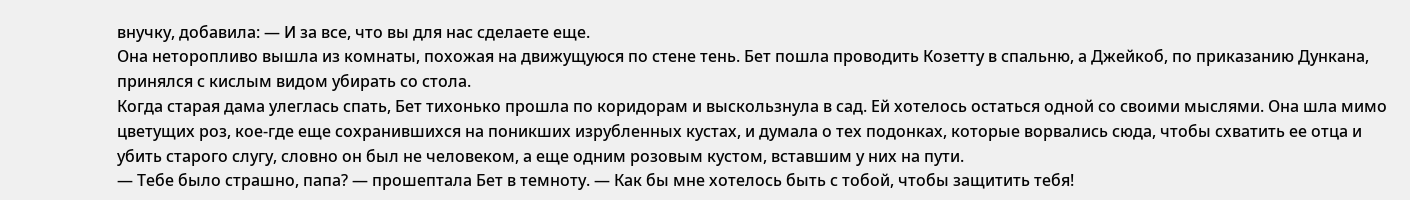внучку, добавила: — И за все, что вы для нас сделаете еще.
Она неторопливо вышла из комнаты, похожая на движущуюся по стене тень. Бет пошла проводить Козетту в спальню, а Джейкоб, по приказанию Дункана, принялся с кислым видом убирать со стола.
Когда старая дама улеглась спать, Бет тихонько прошла по коридорам и выскользнула в сад. Ей хотелось остаться одной со своими мыслями. Она шла мимо цветущих роз, кое-где еще сохранившихся на поникших изрубленных кустах, и думала о тех подонках, которые ворвались сюда, чтобы схватить ее отца и убить старого слугу, словно он был не человеком, а еще одним розовым кустом, вставшим у них на пути.
— Тебе было страшно, папа? — прошептала Бет в темноту. — Как бы мне хотелось быть с тобой, чтобы защитить тебя!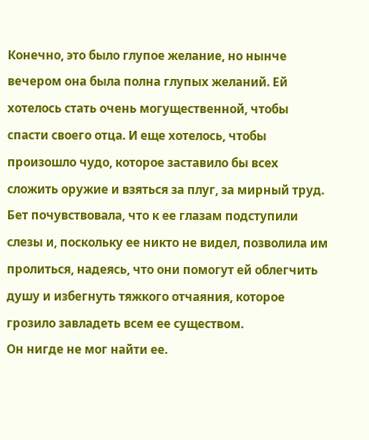Конечно, это было глупое желание, но нынче вечером она была полна глупых желаний. Ей хотелось стать очень могущественной, чтобы спасти своего отца. И еще хотелось, чтобы произошло чудо, которое заставило бы всех сложить оружие и взяться за плуг, за мирный труд.
Бет почувствовала, что к ее глазам подступили слезы и, поскольку ее никто не видел, позволила им пролиться, надеясь, что они помогут ей облегчить душу и избегнуть тяжкого отчаяния, которое грозило завладеть всем ее существом.
Он нигде не мог найти ее.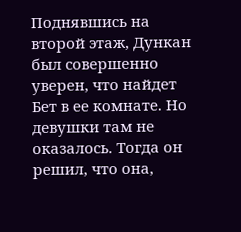Поднявшись на второй этаж, Дункан был совершенно уверен, что найдет Бет в ее комнате. Но девушки там не оказалось. Тогда он решил, что она,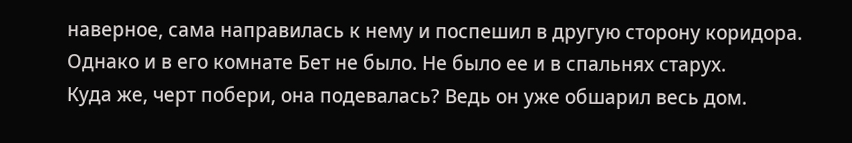наверное, сама направилась к нему и поспешил в другую сторону коридора. Однако и в его комнате Бет не было. Не было ее и в спальнях старух.
Куда же, черт побери, она подевалась? Ведь он уже обшарил весь дом.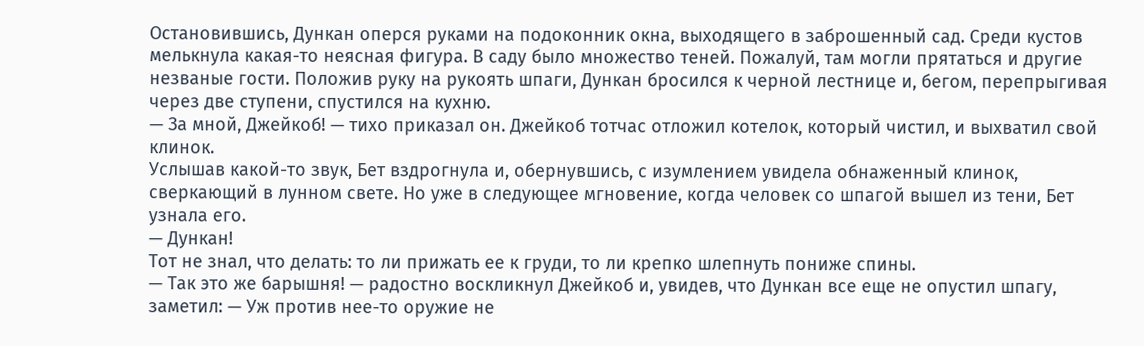Остановившись, Дункан оперся руками на подоконник окна, выходящего в заброшенный сад. Среди кустов мелькнула какая-то неясная фигура. В саду было множество теней. Пожалуй, там могли прятаться и другие незваные гости. Положив руку на рукоять шпаги, Дункан бросился к черной лестнице и, бегом, перепрыгивая через две ступени, спустился на кухню.
— За мной, Джейкоб! — тихо приказал он. Джейкоб тотчас отложил котелок, который чистил, и выхватил свой клинок.
Услышав какой-то звук, Бет вздрогнула и, обернувшись, с изумлением увидела обнаженный клинок, сверкающий в лунном свете. Но уже в следующее мгновение, когда человек со шпагой вышел из тени, Бет узнала его.
— Дункан!
Тот не знал, что делать: то ли прижать ее к груди, то ли крепко шлепнуть пониже спины.
— Так это же барышня! — радостно воскликнул Джейкоб и, увидев, что Дункан все еще не опустил шпагу, заметил: — Уж против нее-то оружие не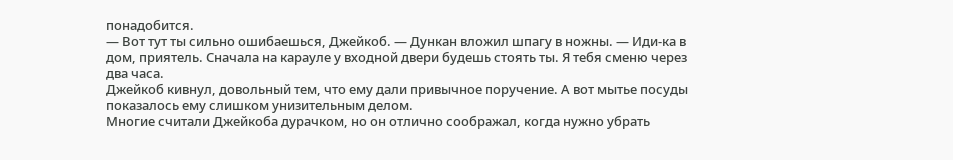понадобится.
— Вот тут ты сильно ошибаешься, Джейкоб. — Дункан вложил шпагу в ножны. — Иди-ка в дом, приятель. Сначала на карауле у входной двери будешь стоять ты. Я тебя сменю через два часа.
Джейкоб кивнул, довольный тем, что ему дали привычное поручение. А вот мытье посуды показалось ему слишком унизительным делом.
Многие считали Джейкоба дурачком, но он отлично соображал, когда нужно убрать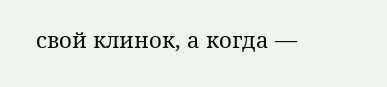свой клинок, а когда —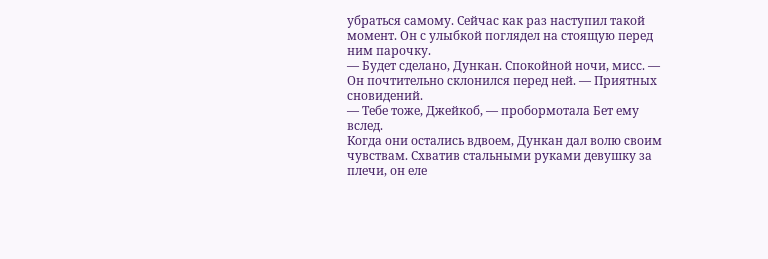убраться самому. Сейчас как раз наступил такой момент. Он с улыбкой поглядел на стоящую перед ним парочку.
— Будет сделано, Дункан. Спокойной ночи, мисс. — Он почтительно склонился перед ней. — Приятных сновидений.
— Тебе тоже, Джейкоб, — пробормотала Бет ему вслед.
Когда они остались вдвоем, Дункан дал волю своим чувствам. Схватив стальными руками девушку за плечи, он еле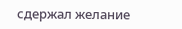сдержал желание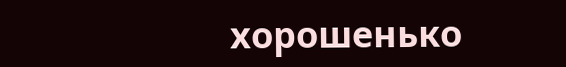хорошенько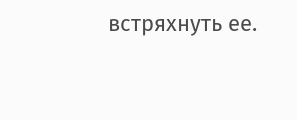встряхнуть ее.